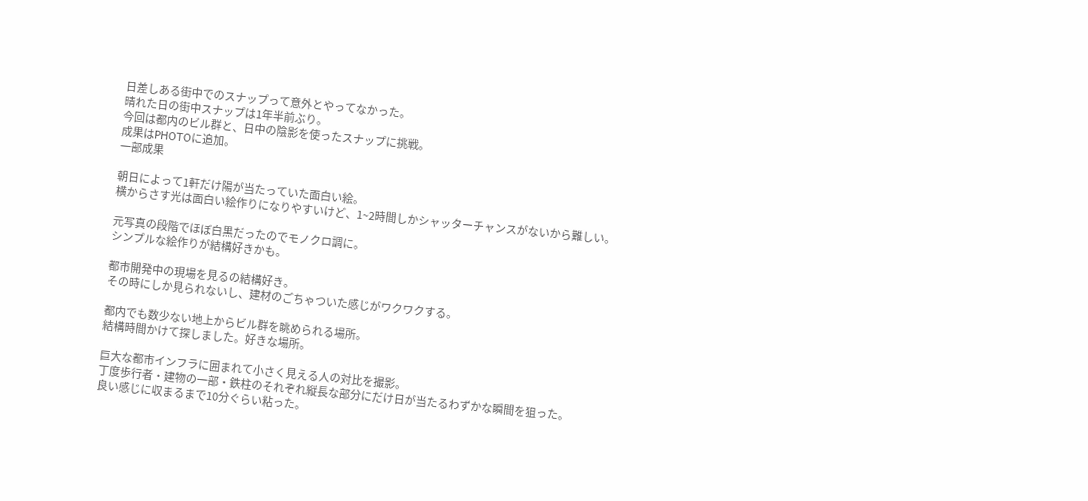日差しある街中でのスナップって意外とやってなかった。
晴れた日の街中スナップは1年半前ぶり。
今回は都内のビル群と、日中の陰影を使ったスナップに挑戦。
成果はPHOTOに追加。
一部成果

朝日によって1軒だけ陽が当たっていた面白い絵。
横からさす光は面白い絵作りになりやすいけど、1~2時間しかシャッターチャンスがないから難しい。

元写真の段階でほぼ白黒だったのでモノクロ調に。
シンプルな絵作りが結構好きかも。

都市開発中の現場を見るの結構好き。
その時にしか見られないし、建材のごちゃついた感じがワクワクする。

都内でも数少ない地上からビル群を眺められる場所。
結構時間かけて探しました。好きな場所。

巨大な都市インフラに囲まれて小さく見える人の対比を撮影。
丁度歩行者・建物の一部・鉄柱のそれぞれ縦長な部分にだけ日が当たるわずかな瞬間を狙った。
良い感じに収まるまで10分ぐらい粘った。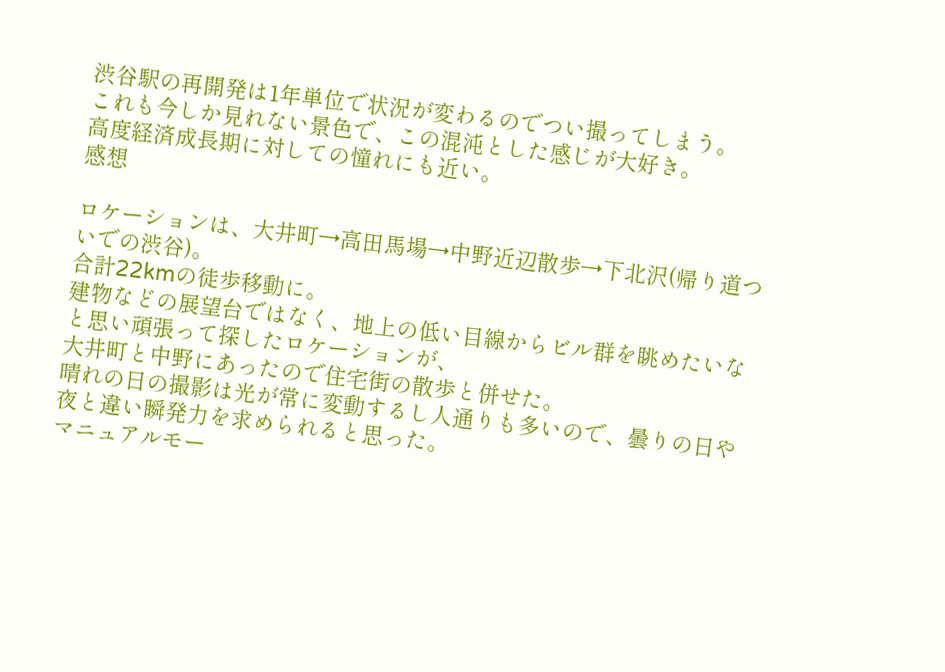渋谷駅の再開発は1年単位で状況が変わるのでつい撮ってしまう。
これも今しか見れない景色で、この混沌とした感じが大好き。
高度経済成長期に対しての憧れにも近い。
感想

ロケーションは、大井町→高田馬場→中野近辺散歩→下北沢(帰り道ついでの渋谷)。
合計22kmの徒歩移動に。
建物などの展望台ではなく、地上の低い目線からビル群を眺めたいなと思い頑張って探したロケーションが、
大井町と中野にあったので住宅街の散歩と併せた。
晴れの日の撮影は光が常に変動するし人通りも多いので、曇りの日や夜と違い瞬発力を求められると思った。
マニュアルモー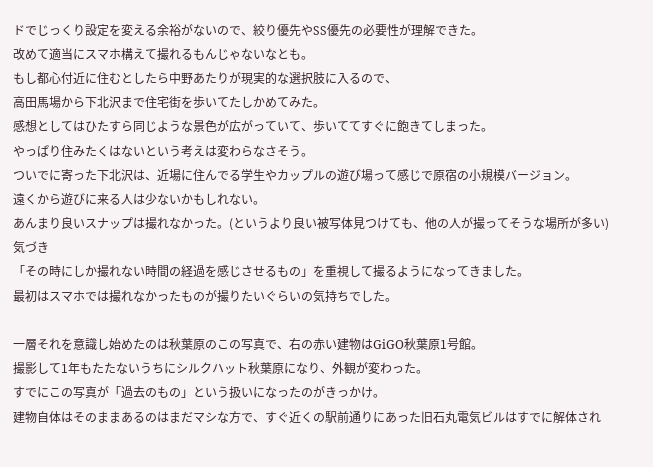ドでじっくり設定を変える余裕がないので、絞り優先やSS優先の必要性が理解できた。
改めて適当にスマホ構えて撮れるもんじゃないなとも。
もし都心付近に住むとしたら中野あたりが現実的な選択肢に入るので、
高田馬場から下北沢まで住宅街を歩いてたしかめてみた。
感想としてはひたすら同じような景色が広がっていて、歩いててすぐに飽きてしまった。
やっぱり住みたくはないという考えは変わらなさそう。
ついでに寄った下北沢は、近場に住んでる学生やカップルの遊び場って感じで原宿の小規模バージョン。
遠くから遊びに来る人は少ないかもしれない。
あんまり良いスナップは撮れなかった。(というより良い被写体見つけても、他の人が撮ってそうな場所が多い)
気づき
「その時にしか撮れない時間の経過を感じさせるもの」を重視して撮るようになってきました。
最初はスマホでは撮れなかったものが撮りたいぐらいの気持ちでした。

一層それを意識し始めたのは秋葉原のこの写真で、右の赤い建物はGiGO秋葉原1号館。
撮影して1年もたたないうちにシルクハット秋葉原になり、外観が変わった。
すでにこの写真が「過去のもの」という扱いになったのがきっかけ。
建物自体はそのままあるのはまだマシな方で、すぐ近くの駅前通りにあった旧石丸電気ビルはすでに解体され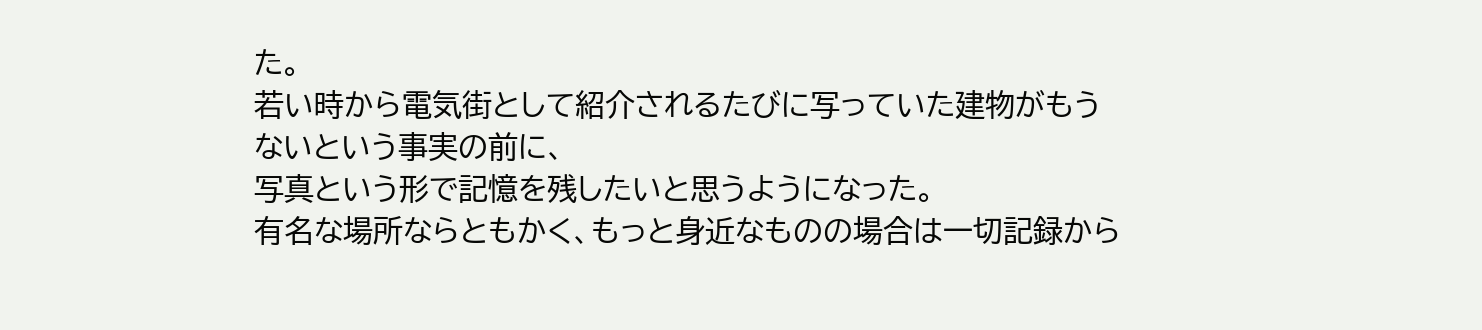た。
若い時から電気街として紹介されるたびに写っていた建物がもうないという事実の前に、
写真という形で記憶を残したいと思うようになった。
有名な場所ならともかく、もっと身近なものの場合は一切記録から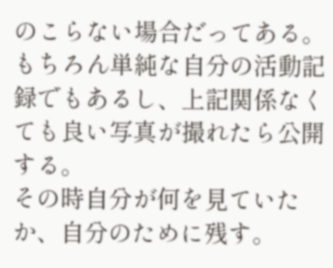のこらない場合だってある。
もちろん単純な自分の活動記録でもあるし、上記関係なくても良い写真が撮れたら公開する。
その時自分が何を見ていたか、自分のために残す。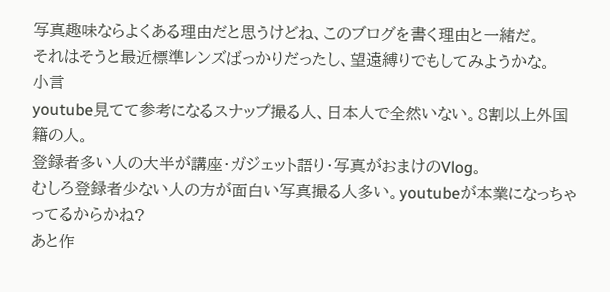写真趣味ならよくある理由だと思うけどね、このブログを書く理由と一緒だ。
それはそうと最近標準レンズばっかりだったし、望遠縛りでもしてみようかな。
小言
youtube見てて参考になるスナップ撮る人、日本人で全然いない。8割以上外国籍の人。
登録者多い人の大半が講座・ガジェット語り・写真がおまけのVlog。
むしろ登録者少ない人の方が面白い写真撮る人多い。youtubeが本業になっちゃってるからかね?
あと作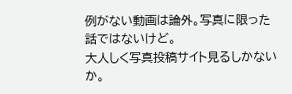例がない動画は論外。写真に限った話ではないけど。
大人しく写真投稿サイト見るしかないか。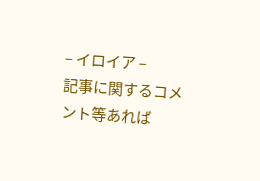– イロイア –
記事に関するコメント等あれば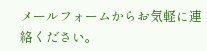メールフォームからお気軽に連絡ください。